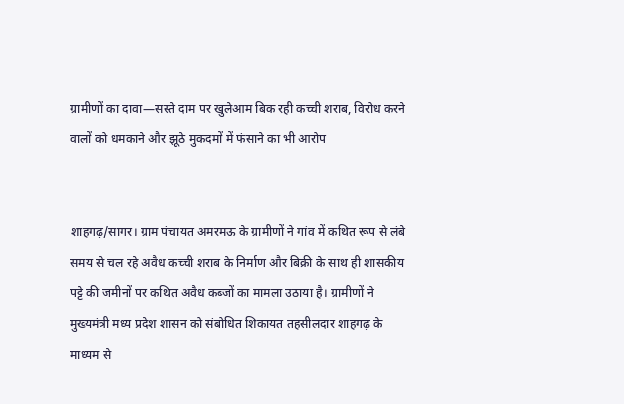ग्रामीणों का दावा—सस्ते दाम पर खुलेआम बिक रही कच्ची शराब, विरोध करने वालों को धमकाने और झूठे मुकदमों में फंसाने का भी आरोप


शाहगढ़/सागर। ग्राम पंचायत अमरमऊ के ग्रामीणों ने गांव में कथित रूप से लंबे समय से चल रहे अवैध कच्ची शराब के निर्माण और बिक्री के साथ ही शासकीय पट्टे की जमीनों पर कथित अवैध कब्जों का मामला उठाया है। ग्रामीणों ने मुख्यमंत्री मध्य प्रदेश शासन को संबोधित शिकायत तहसीलदार शाहगढ़ के माध्यम से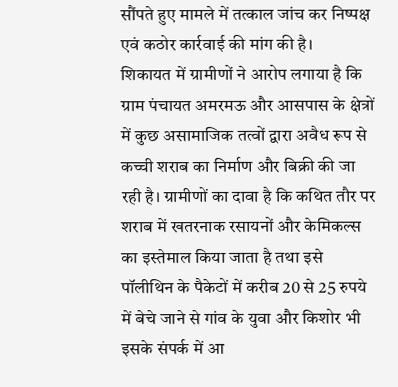सौंपते हुए मामले में तत्काल जांच कर निष्पक्ष एवं कठोर कार्रवाई की मांग की है।
शिकायत में ग्रामीणों ने आरोप लगाया है कि ग्राम पंचायत अमरमऊ और आसपास के क्षेत्रों में कुछ असामाजिक तत्वों द्वारा अवैध रूप से कच्ची शराब का निर्माण और बिक्री की जा रही है। ग्रामीणों का दावा है कि कथित तौर पर शराब में खतरनाक रसायनों और केमिकल्स का इस्तेमाल किया जाता है तथा इसे पॉलीथिन के पैकेटों में करीब 20 से 25 रुपये में बेचे जाने से गांव के युवा और किशोर भी इसके संपर्क में आ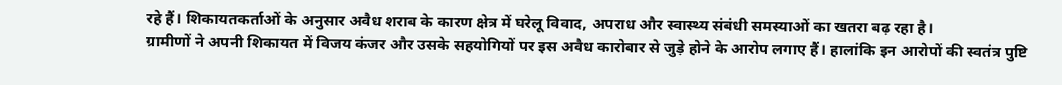रहे हैं। शिकायतकर्ताओं के अनुसार अवैध शराब के कारण क्षेत्र में घरेलू विवाद, अपराध और स्वास्थ्य संबंधी समस्याओं का खतरा बढ़ रहा है।
ग्रामीणों ने अपनी शिकायत में विजय कंजर और उसके सहयोगियों पर इस अवैध कारोबार से जुड़े होने के आरोप लगाए हैं। हालांकि इन आरोपों की स्वतंत्र पुष्टि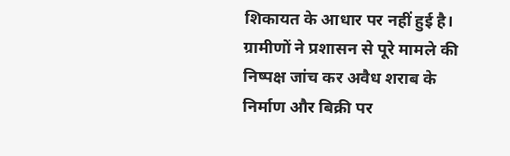शिकायत के आधार पर नहीं हुई है। ग्रामीणों ने प्रशासन से पूरे मामले की निष्पक्ष जांच कर अवैध शराब के निर्माण और बिक्री पर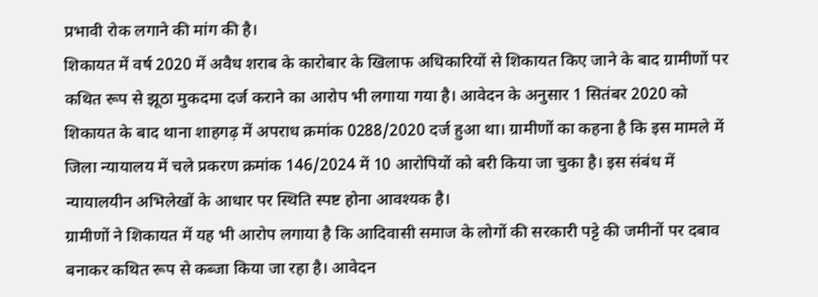प्रभावी रोक लगाने की मांग की है।
शिकायत में वर्ष 2020 में अवैध शराब के कारोबार के खिलाफ अधिकारियों से शिकायत किए जाने के बाद ग्रामीणों पर कथित रूप से झूठा मुकदमा दर्ज कराने का आरोप भी लगाया गया है। आवेदन के अनुसार 1 सितंबर 2020 को शिकायत के बाद थाना शाहगढ़ में अपराध क्रमांक 0288/2020 दर्ज हुआ था। ग्रामीणों का कहना है कि इस मामले में जिला न्यायालय में चले प्रकरण क्रमांक 146/2024 में 10 आरोपियों को बरी किया जा चुका है। इस संबंध में न्यायालयीन अभिलेखों के आधार पर स्थिति स्पष्ट होना आवश्यक है।
ग्रामीणों ने शिकायत में यह भी आरोप लगाया है कि आदिवासी समाज के लोगों की सरकारी पट्टे की जमीनों पर दबाव बनाकर कथित रूप से कब्जा किया जा रहा है। आवेदन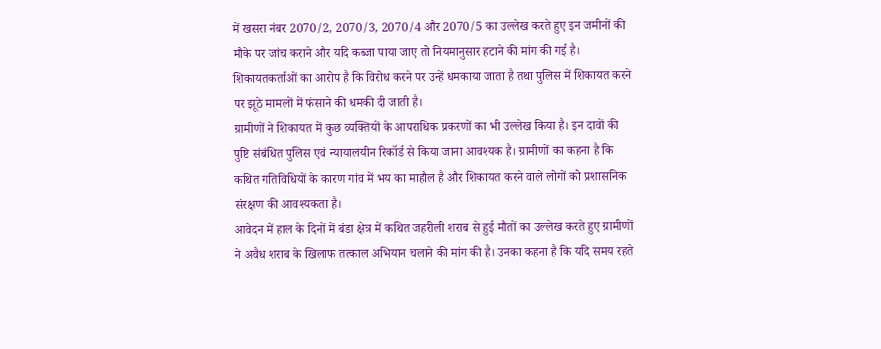में खसरा नंबर 2070/2, 2070/3, 2070/4 और 2070/5 का उल्लेख करते हुए इन जमीनों की मौके पर जांच कराने और यदि कब्जा पाया जाए तो नियमानुसार हटाने की मांग की गई है। शिकायतकर्ताओं का आरोप है कि विरोध करने पर उन्हें धमकाया जाता है तथा पुलिस में शिकायत करने पर झूठे मामलों में फंसाने की धमकी दी जाती है।
ग्रामीणों ने शिकायत में कुछ व्यक्तियों के आपराधिक प्रकरणों का भी उल्लेख किया है। इन दावों की पुष्टि संबंधित पुलिस एवं न्यायालयीन रिकॉर्ड से किया जाना आवश्यक है। ग्रामीणों का कहना है कि कथित गतिविधियों के कारण गांव में भय का माहौल है और शिकायत करने वाले लोगों को प्रशासनिक संरक्षण की आवश्यकता है।
आवेदन में हाल के दिनों में बंडा क्षेत्र में कथित जहरीली शराब से हुई मौतों का उल्लेख करते हुए ग्रामीणों ने अवैध शराब के खिलाफ तत्काल अभियान चलाने की मांग की है। उनका कहना है कि यदि समय रहते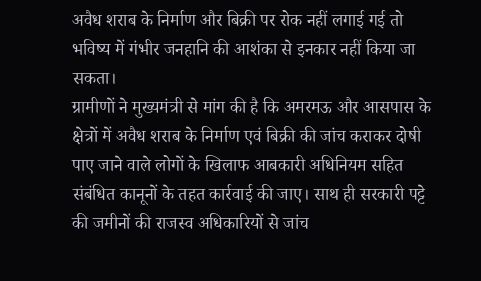अवैध शराब के निर्माण और बिक्री पर रोक नहीं लगाई गई तो भविष्य में गंभीर जनहानि की आशंका से इनकार नहीं किया जा सकता।
ग्रामीणों ने मुख्यमंत्री से मांग की है कि अमरमऊ और आसपास के क्षेत्रों में अवैध शराब के निर्माण एवं बिक्री की जांच कराकर दोषी पाए जाने वाले लोगों के खिलाफ आबकारी अधिनियम सहित संबंधित कानूनों के तहत कार्रवाई की जाए। साथ ही सरकारी पट्टे की जमीनों की राजस्व अधिकारियों से जांच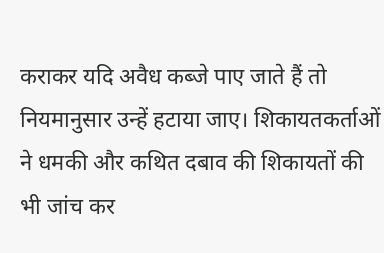कराकर यदि अवैध कब्जे पाए जाते हैं तो नियमानुसार उन्हें हटाया जाए। शिकायतकर्ताओं ने धमकी और कथित दबाव की शिकायतों की भी जांच कर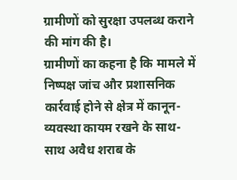ग्रामीणों को सुरक्षा उपलब्ध कराने की मांग की है।
ग्रामीणों का कहना है कि मामले में निष्पक्ष जांच और प्रशासनिक कार्रवाई होने से क्षेत्र में कानून-व्यवस्था कायम रखने के साथ-साथ अवैध शराब के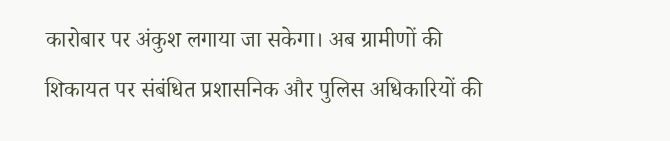कारोबार पर अंकुश लगाया जा सकेगा। अब ग्रामीणों की शिकायत पर संबंधित प्रशासनिक और पुलिस अधिकारियों की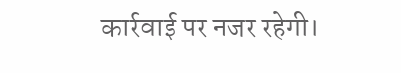कार्रवाई पर नजर रहेगी।